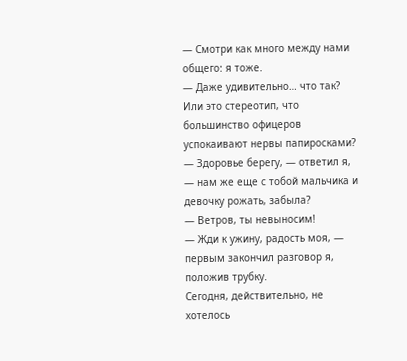— Смотри как много между нами общего: я тоже.
— Даже удивительно… что так? Или это стереотип, что большинство офицеров успокаивают нервы папиросками?
— Здоровье берегу, — ответил я, — нам же еще с тобой мальчика и девочку рожать, забыла?
— Ветров, ты невыносим!
— Жди к ужину, радость моя, — первым закончил разговор я, положив трубку.
Сегодня, действительно, не хотелось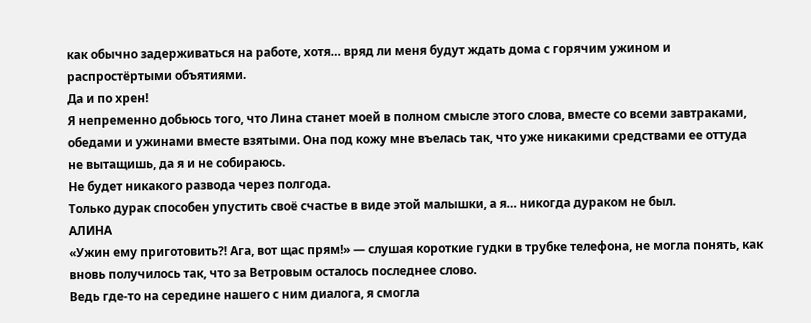как обычно задерживаться на работе, хотя… вряд ли меня будут ждать дома с горячим ужином и распростёртыми объятиями.
Да и по хрен!
Я непременно добьюсь того, что Лина станет моей в полном смысле этого слова, вместе со всеми завтраками, обедами и ужинами вместе взятыми. Она под кожу мне въелась так, что уже никакими средствами ее оттуда не вытащишь, да я и не собираюсь.
Не будет никакого развода через полгода.
Только дурак способен упустить своё счастье в виде этой малышки, а я… никогда дураком не был.
АЛИНА
«Ужин ему приготовить⁈ Ага, вот щас прям!» — слушая короткие гудки в трубке телефона, не могла понять, как вновь получилось так, что за Ветровым осталось последнее слово.
Ведь где-то на середине нашего с ним диалога, я смогла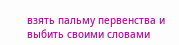взять пальму первенства и выбить своими словами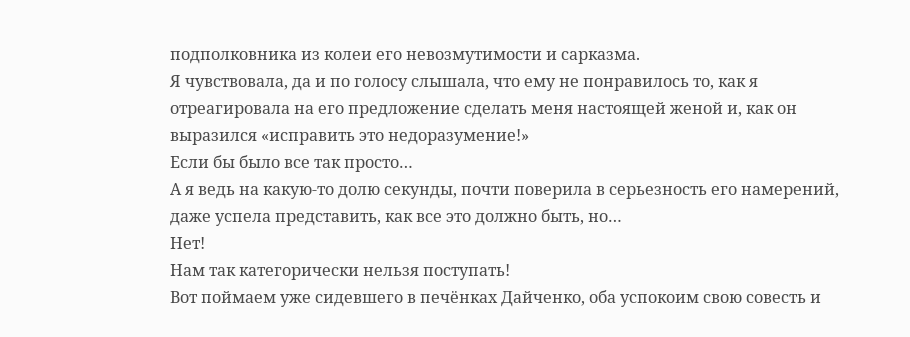подполковника из колеи его невозмутимости и сарказма.
Я чувствовала, да и по голосу слышала, что ему не понравилось то, как я отреагировала на его предложение сделать меня настоящей женой и, как он выразился «исправить это недоразумение!»
Если бы было все так просто…
А я ведь на какую-то долю секунды, почти поверила в серьезность его намерений, даже успела представить, как все это должно быть, но…
Нет!
Нам так категорически нельзя поступать!
Вот поймаем уже сидевшего в печёнках Дайченко, оба успокоим свою совесть и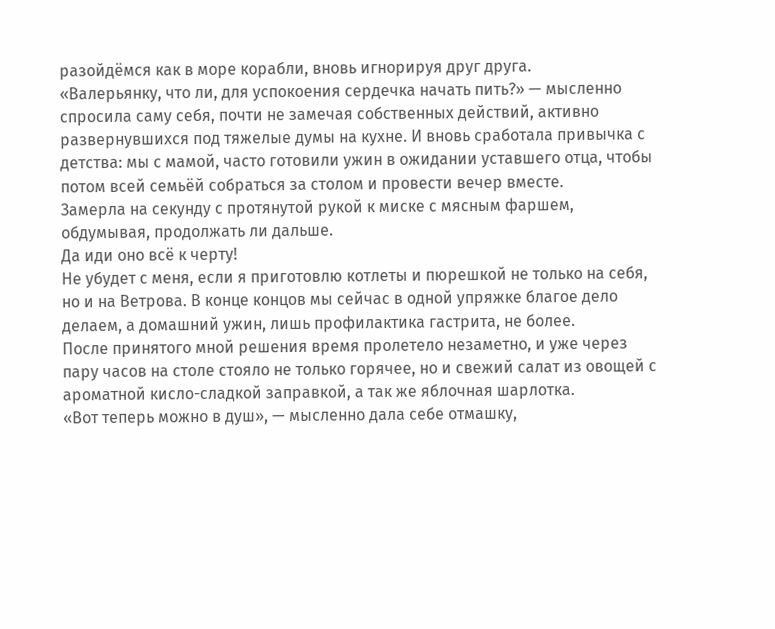разойдёмся как в море корабли, вновь игнорируя друг друга.
«Валерьянку, что ли, для успокоения сердечка начать пить?» — мысленно спросила саму себя, почти не замечая собственных действий, активно развернувшихся под тяжелые думы на кухне. И вновь сработала привычка с детства: мы с мамой, часто готовили ужин в ожидании уставшего отца, чтобы потом всей семьёй собраться за столом и провести вечер вместе.
Замерла на секунду с протянутой рукой к миске с мясным фаршем, обдумывая, продолжать ли дальше.
Да иди оно всё к черту!
Не убудет с меня, если я приготовлю котлеты и пюрешкой не только на себя, но и на Ветрова. В конце концов мы сейчас в одной упряжке благое дело делаем, а домашний ужин, лишь профилактика гастрита, не более.
После принятого мной решения время пролетело незаметно, и уже через пару часов на столе стояло не только горячее, но и свежий салат из овощей с ароматной кисло-сладкой заправкой, а так же яблочная шарлотка.
«Вот теперь можно в душ», — мысленно дала себе отмашку,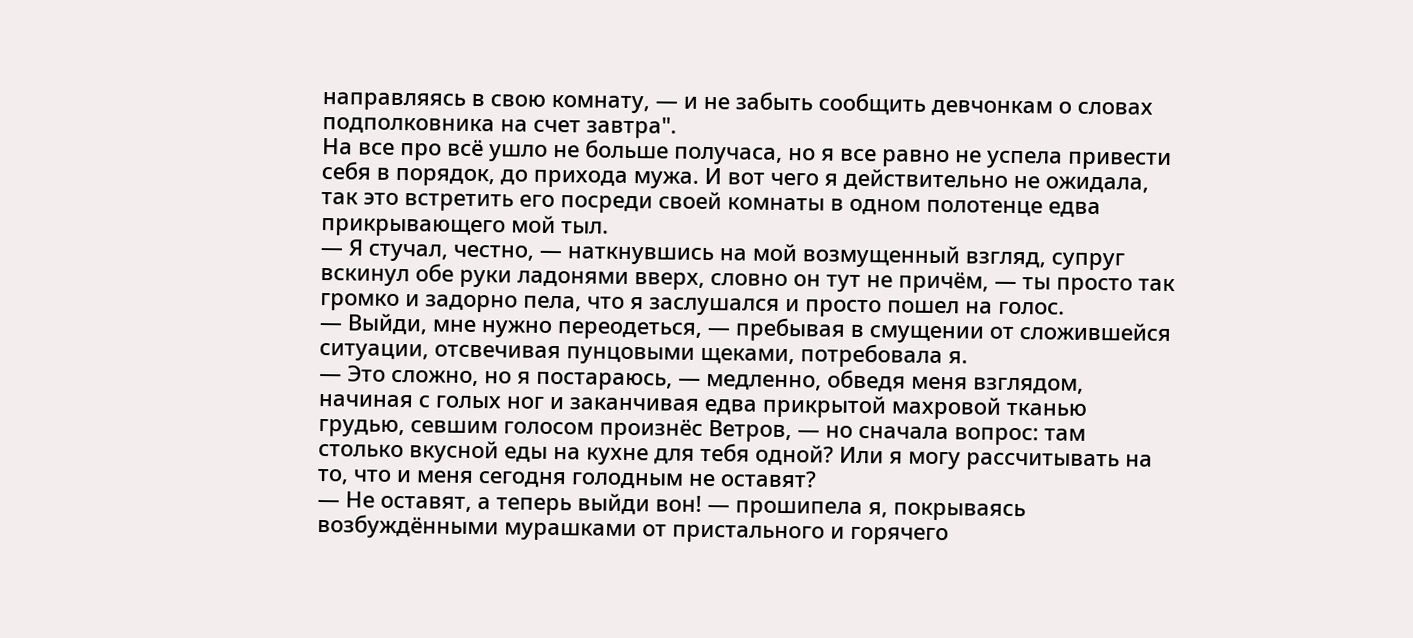направляясь в свою комнату, — и не забыть сообщить девчонкам о словах подполковника на счет завтра".
На все про всё ушло не больше получаса, но я все равно не успела привести себя в порядок, до прихода мужа. И вот чего я действительно не ожидала, так это встретить его посреди своей комнаты в одном полотенце едва прикрывающего мой тыл.
— Я стучал, честно, — наткнувшись на мой возмущенный взгляд, супруг вскинул обе руки ладонями вверх, словно он тут не причём, — ты просто так громко и задорно пела, что я заслушался и просто пошел на голос.
— Выйди, мне нужно переодеться, — пребывая в смущении от сложившейся ситуации, отсвечивая пунцовыми щеками, потребовала я.
— Это сложно, но я постараюсь, — медленно, обведя меня взглядом, начиная с голых ног и заканчивая едва прикрытой махровой тканью грудью, севшим голосом произнёс Ветров, — но сначала вопрос: там столько вкусной еды на кухне для тебя одной? Или я могу рассчитывать на то, что и меня сегодня голодным не оставят?
— Не оставят, а теперь выйди вон! — прошипела я, покрываясь возбуждёнными мурашками от пристального и горячего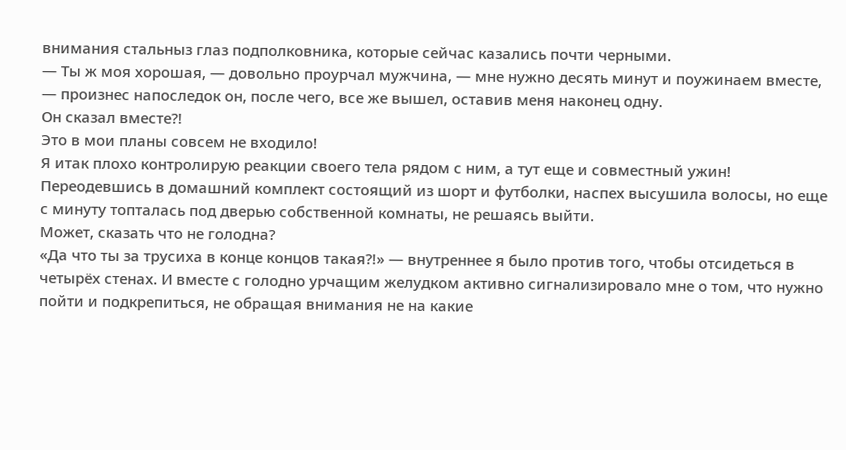внимания стальныз глаз подполковника, которые сейчас казались почти черными.
— Ты ж моя хорошая, — довольно проурчал мужчина, — мне нужно десять минут и поужинаем вместе, — произнес напоследок он, после чего, все же вышел, оставив меня наконец одну.
Он сказал вместе⁈
Это в мои планы совсем не входило!
Я итак плохо контролирую реакции своего тела рядом с ним, а тут еще и совместный ужин!
Переодевшись в домашний комплект состоящий из шорт и футболки, наспех высушила волосы, но еще с минуту топталась под дверью собственной комнаты, не решаясь выйти.
Может, сказать что не голодна?
«Да что ты за трусиха в конце концов такая⁈» — внутреннее я было против того, чтобы отсидеться в четырёх стенах. И вместе с голодно урчащим желудком активно сигнализировало мне о том, что нужно пойти и подкрепиться, не обращая внимания не на какие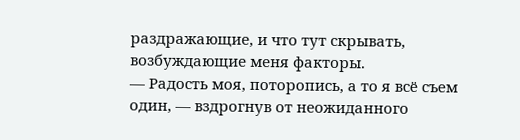раздражающие, и что тут скрывать, возбуждающие меня факторы.
— Радость моя, поторопись, а то я всё съем один, — вздрогнув от неожиданного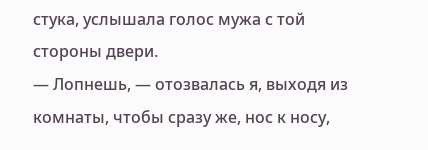стука, услышала голос мужа с той стороны двери.
— Лопнешь, — отозвалась я, выходя из комнаты, чтобы сразу же, нос к носу,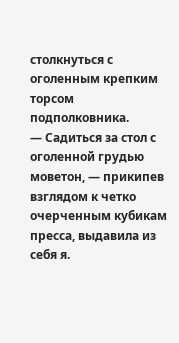столкнуться с оголенным крепким торсом подполковника.
— Садиться за стол с оголенной грудью моветон, — прикипев взглядом к четко очерченным кубикам пресса, выдавила из себя я.